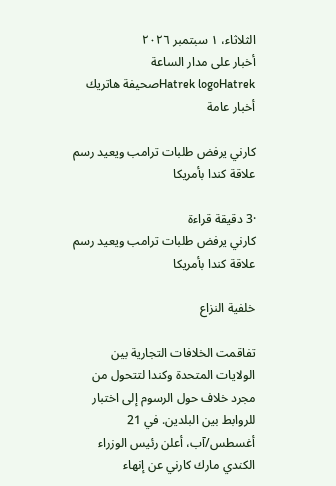الثلاثاء، ١ سبتمبر ٢٠٢٦
أخبار على مدار الساعة
Hatrek logoHatrekصحيفة هاتريك
أخبار عامة

كارني يرفض طلبات ترامب ويعيد رسم علاقة كندا بأمريكا

·3 دقيقة قراءة
كارني يرفض طلبات ترامب ويعيد رسم علاقة كندا بأمريكا

خلفية النزاع

تفاقمت الخلافات التجارية بين الولايات المتحدة وكندا لتتحول من مجرد خلاف حول الرسوم إلى اختبار للروابط بين البلدين. في 21 أغسطس/آب، أعلن رئيس الوزراء الكندي مارك كارني عن إنهاء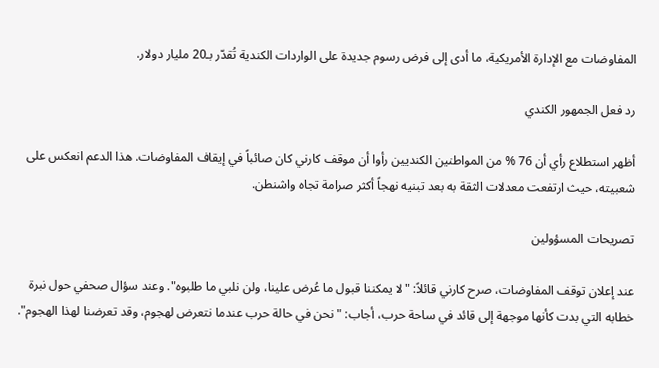المفاوضات مع الإدارة الأمريكية، ما أدى إلى فرض رسوم جديدة على الواردات الكندية تُقدّر بـ20 مليار دولار.

رد فعل الجمهور الكندي

أظهر استطلاع رأي أن 76 % من المواطنين الكنديين رأوا أن موقف كارني كان صائباً في إيقاف المفاوضات. هذا الدعم انعكس على شعبيته، حيث ارتفعت معدلات الثقة به بعد تبنيه نهجاً أكثر صرامة تجاه واشنطن.

تصريحات المسؤولين

عند إعلان توقف المفاوضات، صرح كارني قائلاً: "لا يمكننا قبول ما عُرض علينا، ولن نلبي ما طلبوه". وعند سؤال صحفي حول نبرة خطابه التي بدت كأنها موجهة إلى قائد في ساحة حرب، أجاب: "نحن في حالة حرب عندما نتعرض لهجوم، وقد تعرضنا لهذا الهجوم".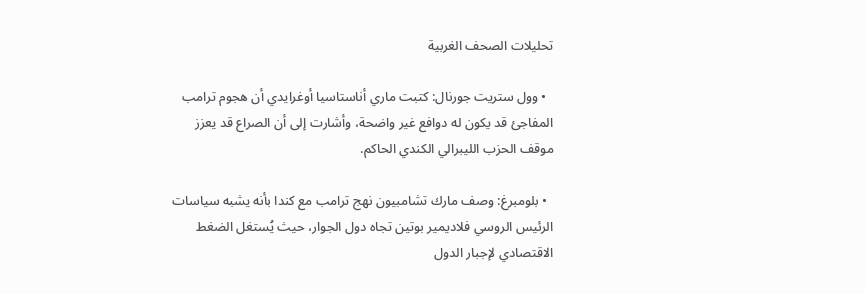تحليلات الصحف الغربية

  • وول ستريت جورنال: كتبت ماري أناستاسيا أوغرايدي أن هجوم ترامب المفاجئ قد يكون له دوافع غير واضحة، وأشارت إلى أن الصراع قد يعزز موقف الحزب الليبرالي الكندي الحاكم.

  • بلومبرغ: وصف مارك تشامبيون نهج ترامب مع كندا بأنه يشبه سياسات الرئيس الروسي فلاديمير بوتين تجاه دول الجوار، حيث يُستغل الضغط الاقتصادي لإجبار الدول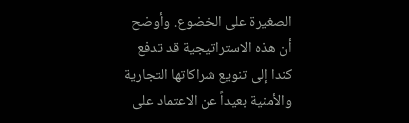الصغيرة على الخضوع. وأوضح أن هذه الاستراتيجية قد تدفع كندا إلى تنويع شراكاتها التجارية والأمنية بعيداً عن الاعتماد على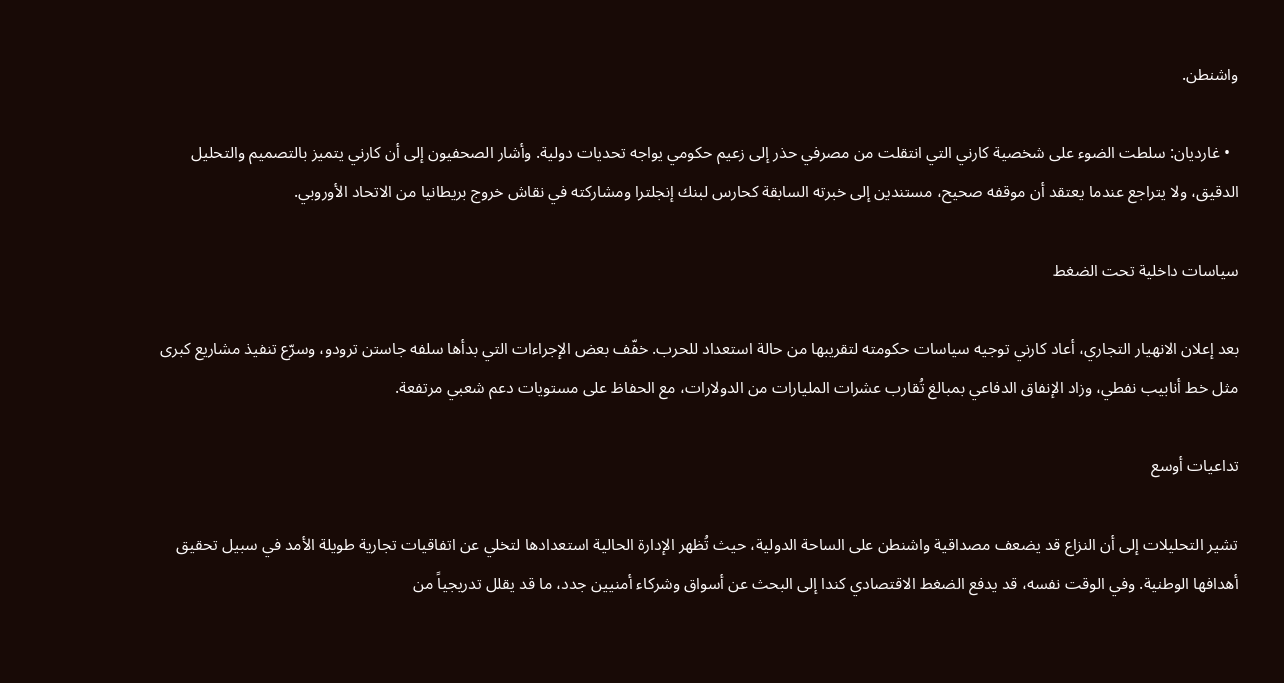واشنطن.

  • غارديان: سلطت الضوء على شخصية كارني التي انتقلت من مصرفي حذر إلى زعيم حكومي يواجه تحديات دولية. وأشار الصحفيون إلى أن كارني يتميز بالتصميم والتحليل الدقيق، ولا يتراجع عندما يعتقد أن موقفه صحيح، مستندين إلى خبرته السابقة كحارس لبنك إنجلترا ومشاركته في نقاش خروج بريطانيا من الاتحاد الأوروبي.

سياسات داخلية تحت الضغط

بعد إعلان الانهيار التجاري، أعاد كارني توجيه سياسات حكومته لتقريبها من حالة استعداد للحرب. خفّف بعض الإجراءات التي بدأها سلفه جاستن ترودو، وسرّع تنفيذ مشاريع كبرى مثل خط أنابيب نفطي، وزاد الإنفاق الدفاعي بمبالغ تُقارب عشرات المليارات من الدولارات، مع الحفاظ على مستويات دعم شعبي مرتفعة.

تداعيات أوسع

تشير التحليلات إلى أن النزاع قد يضعف مصداقية واشنطن على الساحة الدولية، حيث تُظهر الإدارة الحالية استعدادها لتخلي عن اتفاقيات تجارية طويلة الأمد في سبيل تحقيق أهدافها الوطنية. وفي الوقت نفسه، قد يدفع الضغط الاقتصادي كندا إلى البحث عن أسواق وشركاء أمنيين جدد، ما قد يقلل تدريجياً من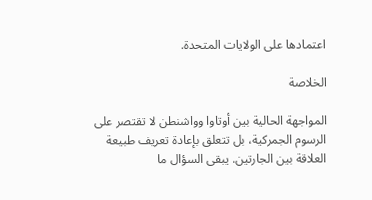اعتمادها على الولايات المتحدة.

الخلاصة

المواجهة الحالية بين أوتاوا وواشنطن لا تقتصر على الرسوم الجمركية، بل تتعلق بإعادة تعريف طبيعة العلاقة بين الجارتين. يبقى السؤال ما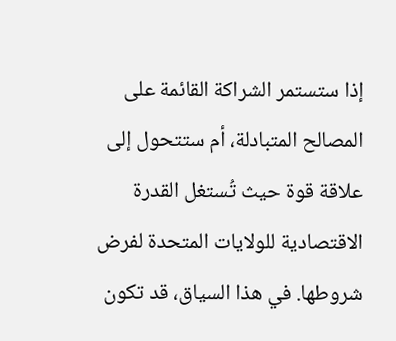إذا ستستمر الشراكة القائمة على المصالح المتبادلة، أم ستتحول إلى علاقة قوة حيث تُستغل القدرة الاقتصادية للولايات المتحدة لفرض شروطها. في هذا السياق، قد تكون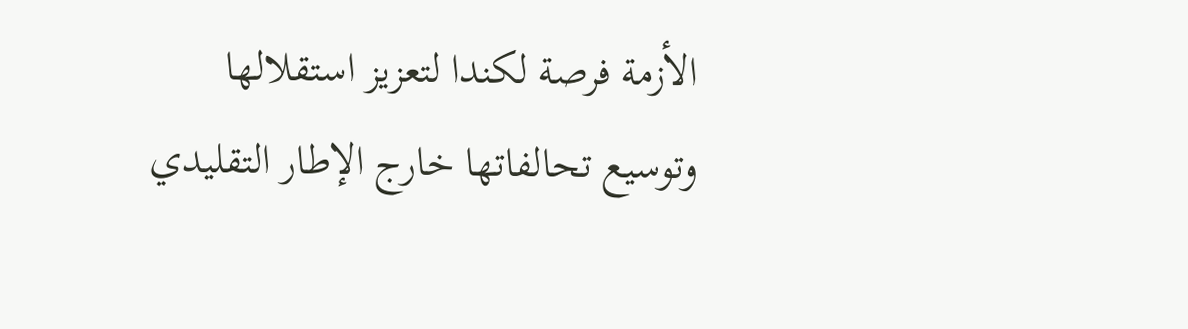الأزمة فرصة لكندا لتعزيز استقلالها وتوسيع تحالفاتها خارج الإطار التقليدي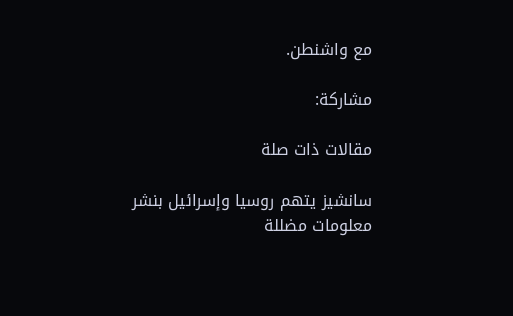مع واشنطن.

مشاركة:

مقالات ذات صلة

سانشيز يتهم روسيا وإسرائيل بنشر معلومات مضللة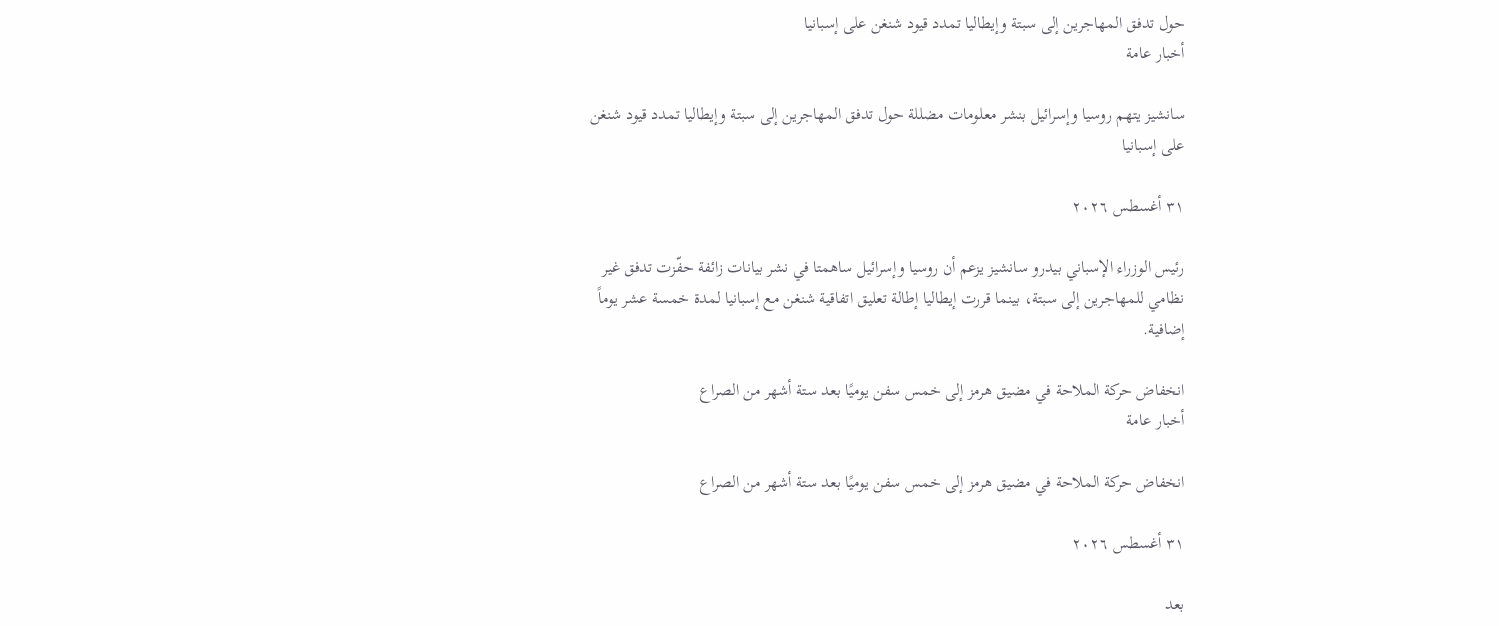حول تدفق المهاجرين إلى سبتة وإيطاليا تمدد قيود شنغن على إسبانيا
أخبار عامة

سانشيز يتهم روسيا وإسرائيل بنشر معلومات مضللة حول تدفق المهاجرين إلى سبتة وإيطاليا تمدد قيود شنغن على إسبانيا

٣١ أغسطس ٢٠٢٦

رئيس الوزراء الإسباني بيدرو سانشيز يزعم أن روسيا وإسرائيل ساهمتا في نشر بيانات زائفة حفّزت تدفق غير نظامي للمهاجرين إلى سبتة، بينما قررت إيطاليا إطالة تعليق اتفاقية شنغن مع إسبانيا لمدة خمسة عشر يوماً إضافية.

انخفاض حركة الملاحة في مضيق هرمز إلى خمس سفن يوميًا بعد ستة أشهر من الصراع
أخبار عامة

انخفاض حركة الملاحة في مضيق هرمز إلى خمس سفن يوميًا بعد ستة أشهر من الصراع

٣١ أغسطس ٢٠٢٦

بعد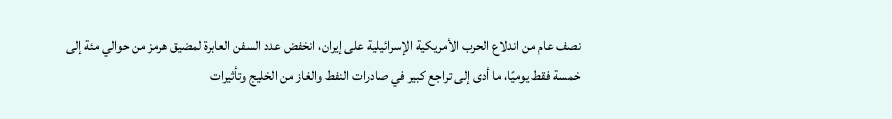نصف عام من اندلاع الحرب الأمريكية الإسرائيلية على إيران، انخفض عدد السفن العابرة لمضيق هرمز من حوالي مئة إلى خمسة فقط يوميًا، ما أدى إلى تراجع كبير في صادرات النفط والغاز من الخليج وتأثيرات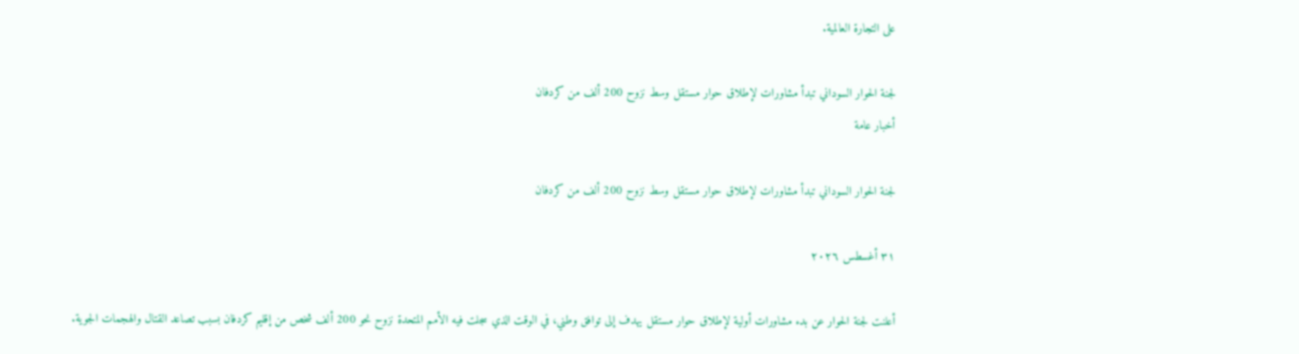على التجارة العالمية.

لجنة الحوار السوداني تبدأ مشاورات لإطلاق حوار مستقل وسط نزوح 200 ألف من كردفان
أخبار عامة

لجنة الحوار السوداني تبدأ مشاورات لإطلاق حوار مستقل وسط نزوح 200 ألف من كردفان

٣١ أغسطس ٢٠٢٦

أعلنت لجنة الحوار عن بدء مشاورات أولية لإطلاق حوار مستقل يهدف إلى توافق وطني، في الوقت الذي سجلت فيه الأمم المتحدة نزوح نحو 200 ألف شخص من إقليم كردفان بسبب تصاعد القتال والهجمات الجوية.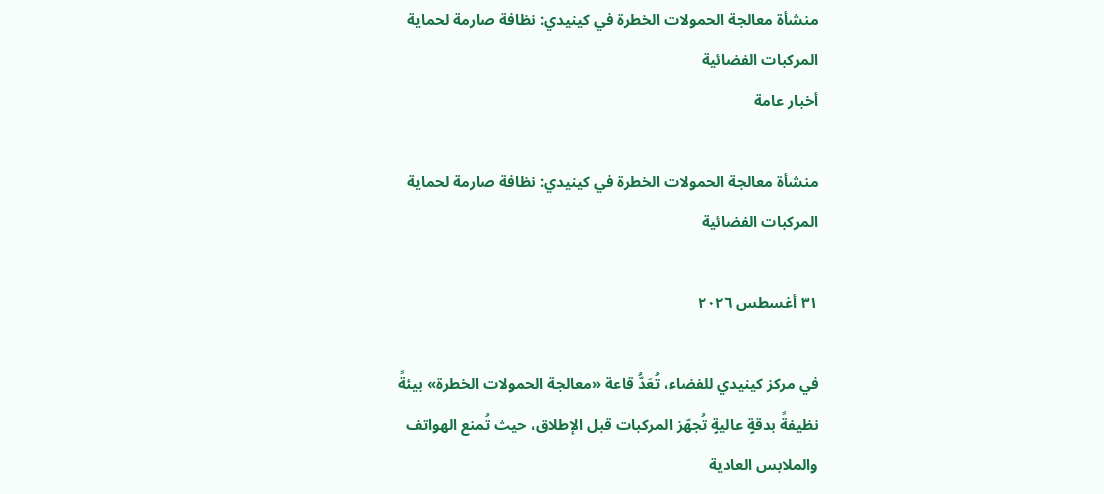منشأة معالجة الحمولات الخطرة في كينيدي: نظافة صارمة لحماية المركبات الفضائية
أخبار عامة

منشأة معالجة الحمولات الخطرة في كينيدي: نظافة صارمة لحماية المركبات الفضائية

٣١ أغسطس ٢٠٢٦

في مركز كينيدي للفضاء، تُعَدُّ قاعة «معالجة الحمولات الخطرة» بيئةً نظيفةً بدقةٍ عاليةٍ تُجهّز المركبات قبل الإطلاق، حيث تُمنع الهواتف والملابس العادية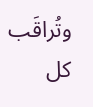وتُراقَب كل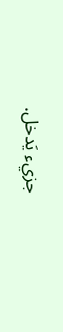جزيء يَدخل.